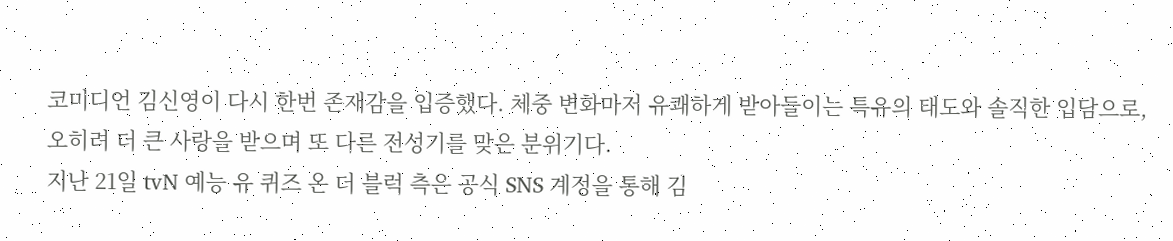코미디언 김신영이 다시 한번 존재감을 입증했다. 체중 변화마저 유쾌하게 받아들이는 특유의 태도와 솔직한 입담으로, 오히려 더 큰 사랑을 받으며 또 다른 전성기를 맞은 분위기다.
지난 21일 tvN 예능 유 퀴즈 온 더 블럭 측은 공식 SNS 계정을 통해 김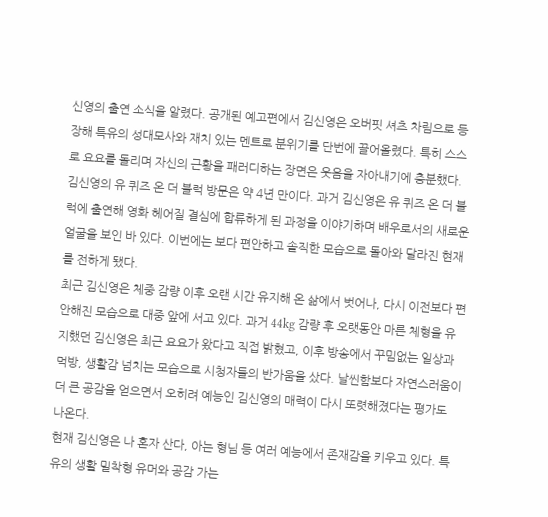신영의 출연 소식을 알렸다. 공개된 예고편에서 김신영은 오버핏 셔츠 차림으로 등장해 특유의 성대모사와 재치 있는 멘트로 분위기를 단번에 끌어올렸다. 특히 스스로 요요를 돌리며 자신의 근황을 패러디하는 장면은 웃음을 자아내기에 충분했다.
김신영의 유 퀴즈 온 더 블럭 방문은 약 4년 만이다. 과거 김신영은 유 퀴즈 온 더 블럭에 출연해 영화 헤어질 결심에 합류하게 된 과정을 이야기하며 배우로서의 새로운 얼굴을 보인 바 있다. 이번에는 보다 편안하고 솔직한 모습으로 돌아와 달라진 현재를 전하게 됐다.
최근 김신영은 체중 감량 이후 오랜 시간 유지해 온 삶에서 벗어나, 다시 이전보다 편안해진 모습으로 대중 앞에 서고 있다. 과거 44kg 감량 후 오랫동안 마른 체형을 유지했던 김신영은 최근 요요가 왔다고 직접 밝혔고, 이후 방송에서 꾸밈없는 일상과 먹방, 생활감 넘치는 모습으로 시청자들의 반가움을 샀다. 날씬함보다 자연스러움이 더 큰 공감을 얻으면서 오히려 예능인 김신영의 매력이 다시 또렷해졌다는 평가도 나온다.
현재 김신영은 나 혼자 산다, 아는 형님 등 여러 예능에서 존재감을 키우고 있다. 특유의 생활 밀착형 유머와 공감 가는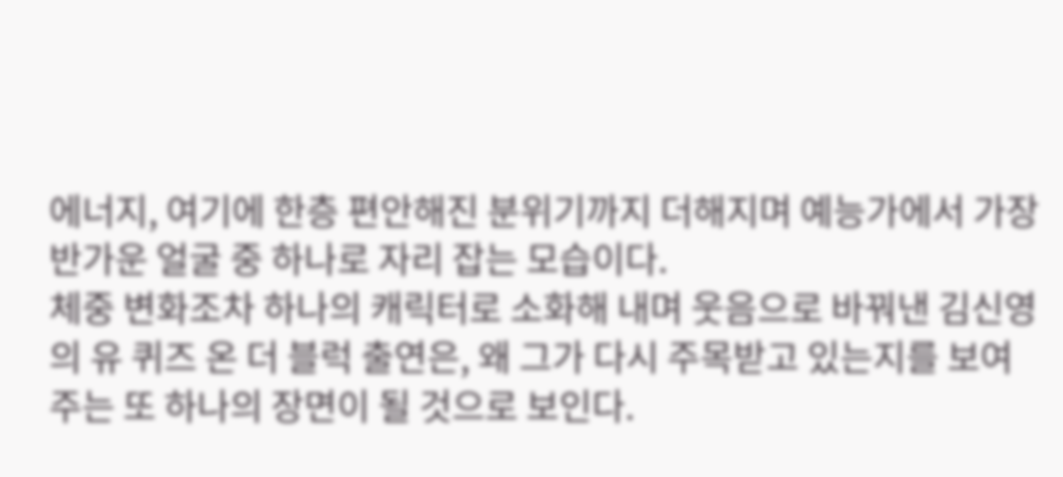에너지, 여기에 한층 편안해진 분위기까지 더해지며 예능가에서 가장 반가운 얼굴 중 하나로 자리 잡는 모습이다.
체중 변화조차 하나의 캐릭터로 소화해 내며 웃음으로 바꿔낸 김신영의 유 퀴즈 온 더 블럭 출연은, 왜 그가 다시 주목받고 있는지를 보여주는 또 하나의 장면이 될 것으로 보인다.